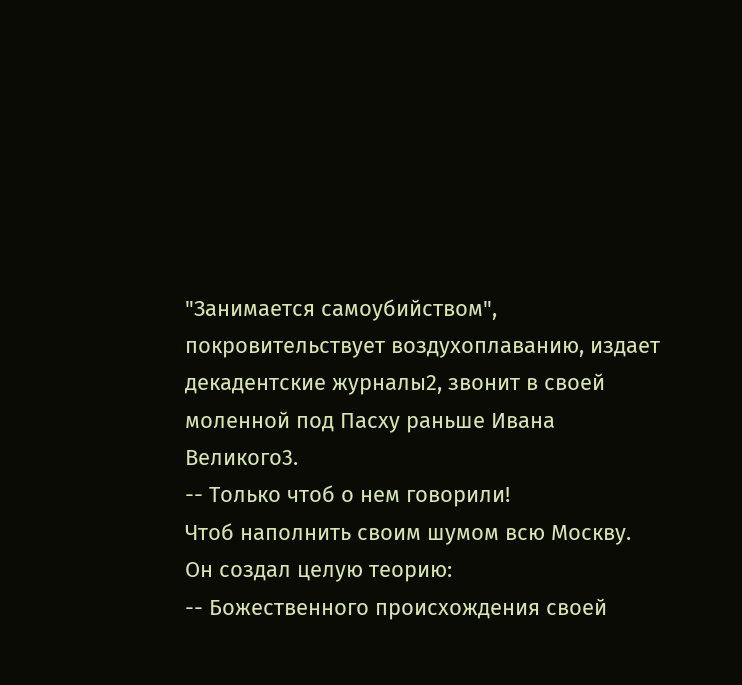"Занимается самоубийством", покровительствует воздухоплаванию, издает декадентские журналы2, звонит в своей моленной под Пасху раньше Ивана Великого3.
-- Только чтоб о нем говорили!
Чтоб наполнить своим шумом всю Москву.
Он создал целую теорию:
-- Божественного происхождения своей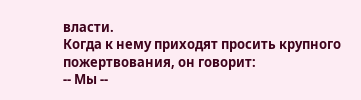власти.
Когда к нему приходят просить крупного пожертвования, он говорит:
-- Мы --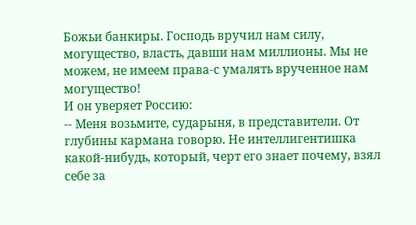Божьи банкиры. Господь вручил нам силу, могущество, власть, давши нам миллионы. Мы не можем, не имеем права-с умалять врученное нам могущество!
И он уверяет Россию:
-- Меня возьмите, сударыня, в представители. От глубины кармана говорю. Не интеллигентишка какой-нибудь, который, черт его знает почему, взял себе за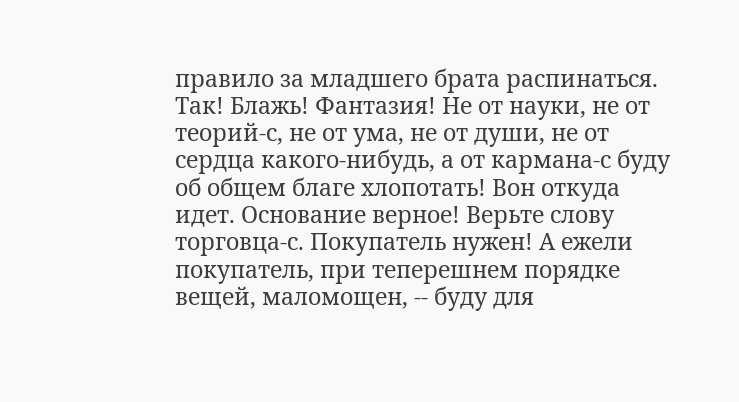правило за младшего брата распинаться. Так! Блажь! Фантазия! Не от науки, не от теорий-с, не от ума, не от души, не от сердца какого-нибудь, а от кармана-с буду об общем благе хлопотать! Вон откуда идет. Основание верное! Верьте слову торговца-с. Покупатель нужен! А ежели покупатель, при теперешнем порядке вещей, маломощен, -- буду для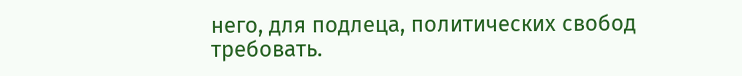него, для подлеца, политических свобод требовать.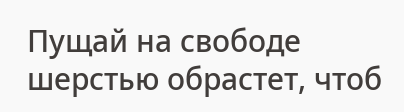Пущай на свободе шерстью обрастет, чтоб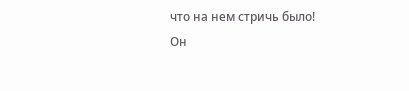что на нем стричь было!
Он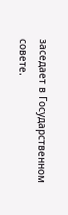заседает в Государственном совете.